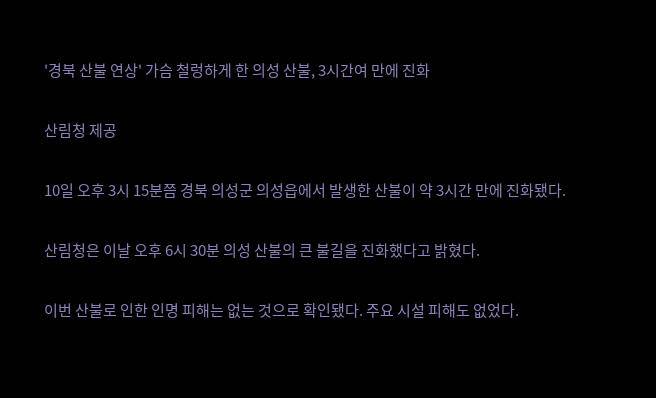'경북 산불 연상' 가슴 철렁하게 한 의성 산불, 3시간여 만에 진화

산림청 제공

10일 오후 3시 15분쯤 경북 의성군 의성읍에서 발생한 산불이 약 3시간 만에 진화됐다.

산림청은 이날 오후 6시 30분 의성 산불의 큰 불길을 진화했다고 밝혔다.

이번 산불로 인한 인명 피해는 없는 것으로 확인됐다. 주요 시설 피해도 없었다.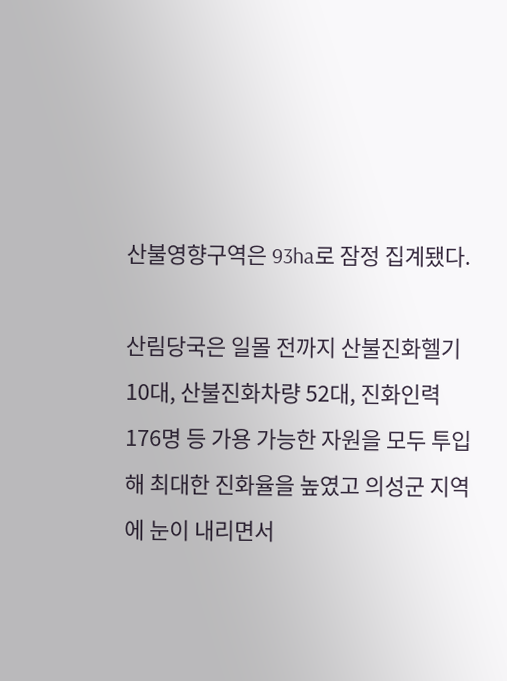산불영향구역은 93ha로 잠정 집계됐다.

산림당국은 일몰 전까지 산불진화헬기 10대, 산불진화차량 52대, 진화인력 176명 등 가용 가능한 자원을 모두 투입해 최대한 진화율을 높였고 의성군 지역에 눈이 내리면서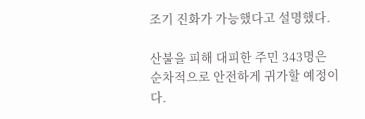조기 진화가 가능했다고 설명했다.

산불을 피해 대피한 주민 343명은 순차적으로 안전하게 귀가할 예정이다.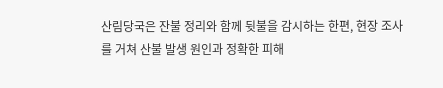산림당국은 잔불 정리와 함께 뒷불을 감시하는 한편, 현장 조사를 거쳐 산불 발생 원인과 정확한 피해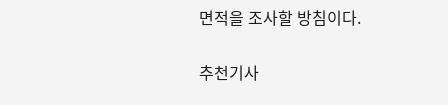면적을 조사할 방침이다.

추천기사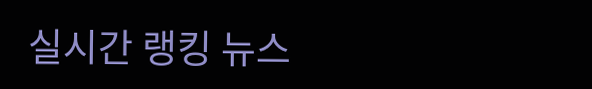실시간 랭킹 뉴스